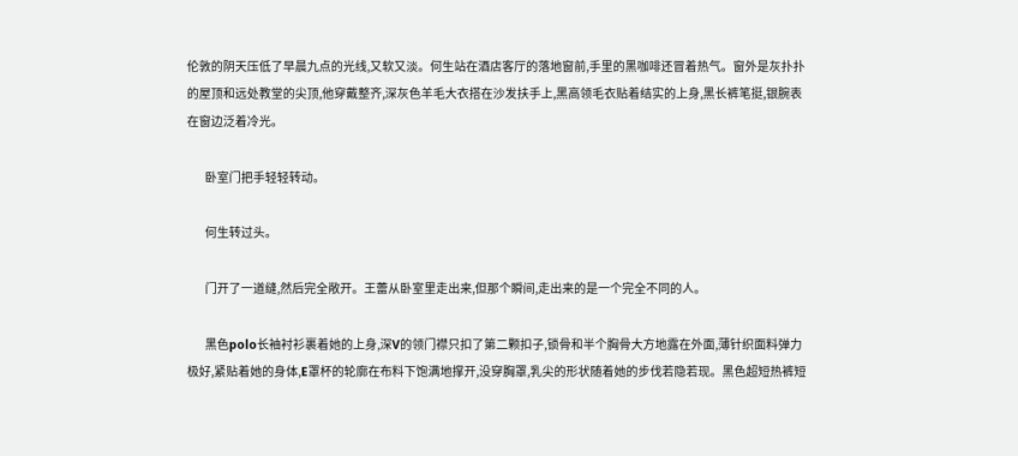伦敦的阴天压低了早晨九点的光线,又软又淡。何生站在酒店客厅的落地窗前,手里的黑咖啡还冒着热气。窗外是灰扑扑的屋顶和远处教堂的尖顶,他穿戴整齐,深灰色羊毛大衣搭在沙发扶手上,黑高领毛衣贴着结实的上身,黑长裤笔挺,银腕表在窗边泛着冷光。

      卧室门把手轻轻转动。

      何生转过头。

      门开了一道缝,然后完全敞开。王蕾从卧室里走出来,但那个瞬间,走出来的是一个完全不同的人。

      黑色polo长袖衬衫裹着她的上身,深V的领门襟只扣了第二颗扣子,锁骨和半个胸骨大方地露在外面,薄针织面料弹力极好,紧贴着她的身体,E罩杯的轮廓在布料下饱满地撑开,没穿胸罩,乳尖的形状随着她的步伐若隐若现。黑色超短热裤短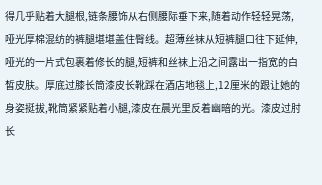得几乎贴着大腿根,链条腰饰从右侧腰际垂下来,随着动作轻轻晃荡,哑光厚棉混纺的裤腿堪堪盖住臀线。超薄丝袜从短裤腿口往下延伸,哑光的一片式包裹着修长的腿,短裤和丝袜上沿之间露出一指宽的白皙皮肤。厚底过膝长筒漆皮长靴踩在酒店地毯上,12厘米的跟让她的身姿挺拔,靴筒紧紧贴着小腿,漆皮在晨光里反着幽暗的光。漆皮过肘长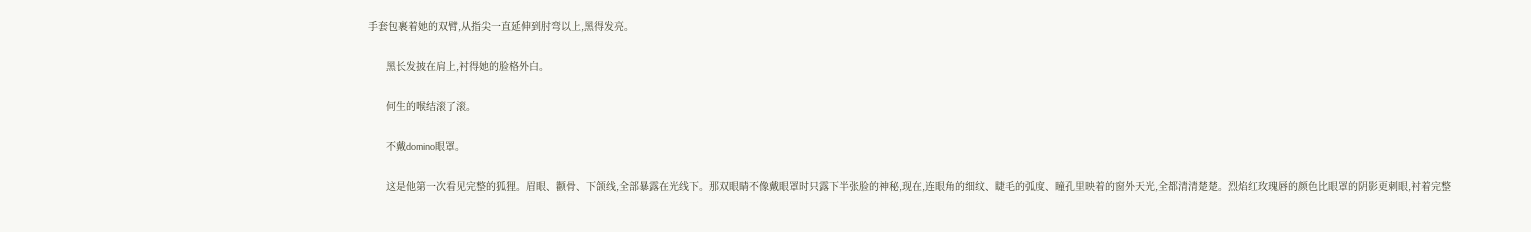手套包裹着她的双臂,从指尖一直延伸到肘弯以上,黑得发亮。

      黑长发披在肩上,衬得她的脸格外白。

      何生的喉结滚了滚。

      不戴domino眼罩。

      这是他第一次看见完整的狐狸。眉眼、颧骨、下颌线,全部暴露在光线下。那双眼睛不像戴眼罩时只露下半张脸的神秘,现在,连眼角的细纹、睫毛的弧度、瞳孔里映着的窗外天光,全都清清楚楚。烈焰红玫瑰唇的颜色比眼罩的阴影更刺眼,衬着完整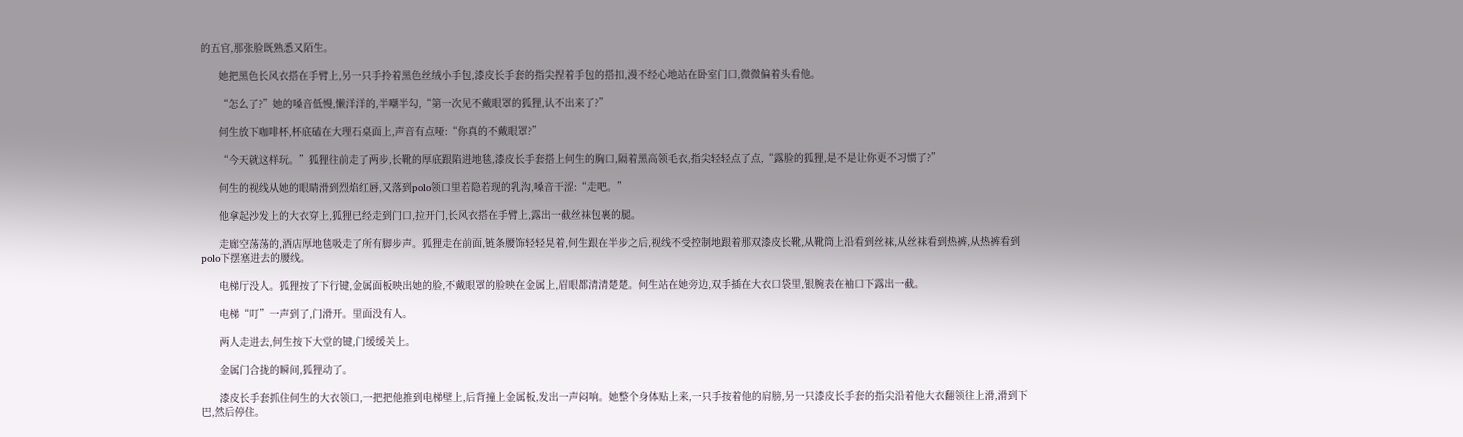的五官,那张脸既熟悉又陌生。

      她把黑色长风衣搭在手臂上,另一只手拎着黑色丝绒小手包,漆皮长手套的指尖捏着手包的搭扣,漫不经心地站在卧室门口,微微偏着头看他。

      “怎么了?”她的嗓音低慢,懒洋洋的,半嘲半勾,“第一次见不戴眼罩的狐狸,认不出来了?”

      何生放下咖啡杯,杯底磕在大理石桌面上,声音有点哑:“你真的不戴眼罩?”

      “今天就这样玩。”狐狸往前走了两步,长靴的厚底跟陷进地毯,漆皮长手套搭上何生的胸口,隔着黑高领毛衣,指尖轻轻点了点,“露脸的狐狸,是不是让你更不习惯了?”

      何生的视线从她的眼睛滑到烈焰红唇,又落到polo领口里若隐若现的乳沟,嗓音干涩:“走吧。”

      他拿起沙发上的大衣穿上,狐狸已经走到门口,拉开门,长风衣搭在手臂上,露出一截丝袜包裹的腿。

      走廊空荡荡的,酒店厚地毯吸走了所有脚步声。狐狸走在前面,链条腰饰轻轻晃着,何生跟在半步之后,视线不受控制地跟着那双漆皮长靴,从靴筒上沿看到丝袜,从丝袜看到热裤,从热裤看到polo下摆塞进去的腰线。

      电梯厅没人。狐狸按了下行键,金属面板映出她的脸,不戴眼罩的脸映在金属上,眉眼都清清楚楚。何生站在她旁边,双手插在大衣口袋里,银腕表在袖口下露出一截。

      电梯“叮”一声到了,门滑开。里面没有人。

      两人走进去,何生按下大堂的键,门缓缓关上。

      金属门合拢的瞬间,狐狸动了。

      漆皮长手套抓住何生的大衣领口,一把把他推到电梯壁上,后背撞上金属板,发出一声闷响。她整个身体贴上来,一只手按着他的肩膀,另一只漆皮长手套的指尖沿着他大衣翻领往上滑,滑到下巴,然后停住。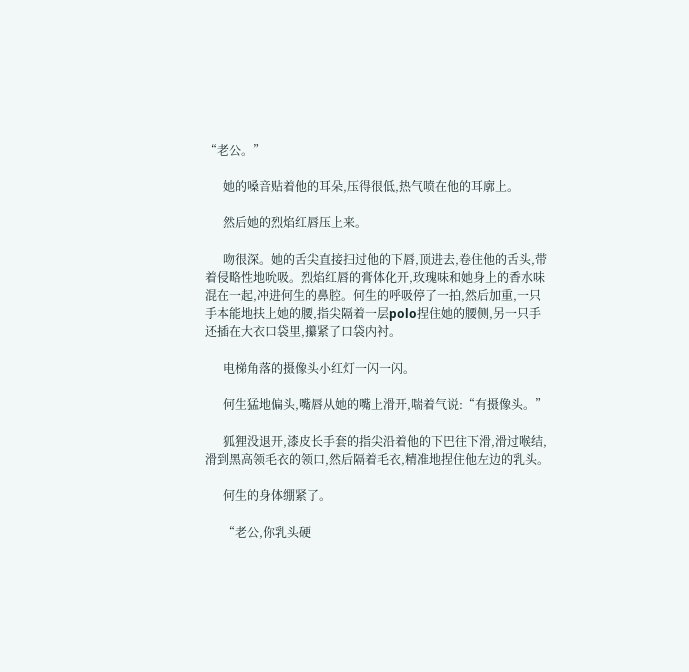“老公。”

      她的嗓音贴着他的耳朵,压得很低,热气喷在他的耳廓上。

      然后她的烈焰红唇压上来。

      吻很深。她的舌尖直接扫过他的下唇,顶进去,卷住他的舌头,带着侵略性地吮吸。烈焰红唇的膏体化开,玫瑰味和她身上的香水味混在一起,冲进何生的鼻腔。何生的呼吸停了一拍,然后加重,一只手本能地扶上她的腰,指尖隔着一层polo捏住她的腰侧,另一只手还插在大衣口袋里,攥紧了口袋内衬。

      电梯角落的摄像头小红灯一闪一闪。

      何生猛地偏头,嘴唇从她的嘴上滑开,喘着气说:“有摄像头。”

      狐狸没退开,漆皮长手套的指尖沿着他的下巴往下滑,滑过喉结,滑到黑高领毛衣的领口,然后隔着毛衣,精准地捏住他左边的乳头。

      何生的身体绷紧了。

      “老公,你乳头硬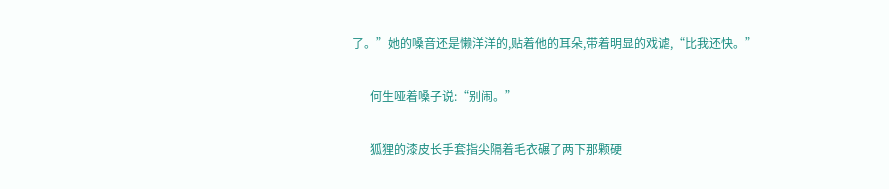了。”她的嗓音还是懒洋洋的,贴着他的耳朵,带着明显的戏谑,“比我还快。”

      何生哑着嗓子说:“别闹。”

      狐狸的漆皮长手套指尖隔着毛衣碾了两下那颗硬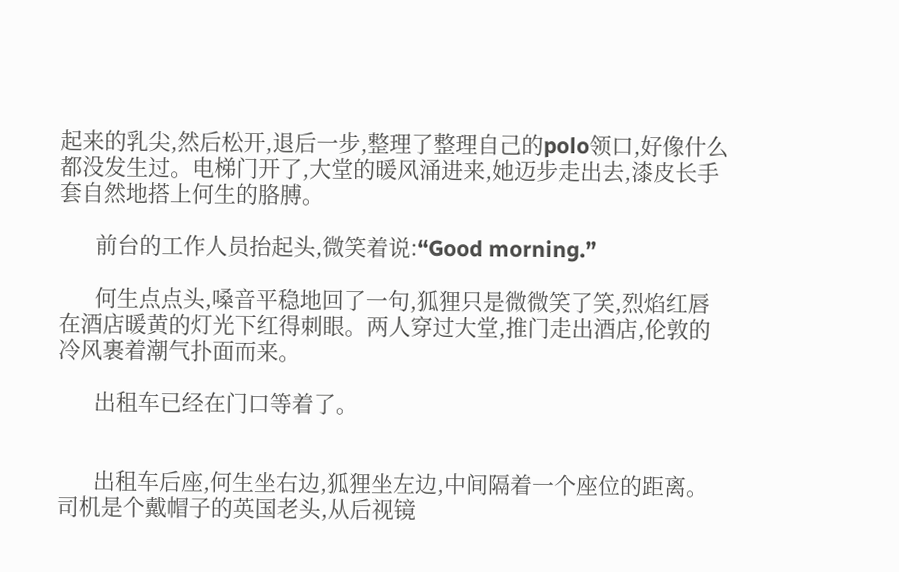起来的乳尖,然后松开,退后一步,整理了整理自己的polo领口,好像什么都没发生过。电梯门开了,大堂的暖风涌进来,她迈步走出去,漆皮长手套自然地搭上何生的胳膊。

      前台的工作人员抬起头,微笑着说:“Good morning.”

      何生点点头,嗓音平稳地回了一句,狐狸只是微微笑了笑,烈焰红唇在酒店暖黄的灯光下红得刺眼。两人穿过大堂,推门走出酒店,伦敦的冷风裹着潮气扑面而来。

      出租车已经在门口等着了。


      出租车后座,何生坐右边,狐狸坐左边,中间隔着一个座位的距离。司机是个戴帽子的英国老头,从后视镜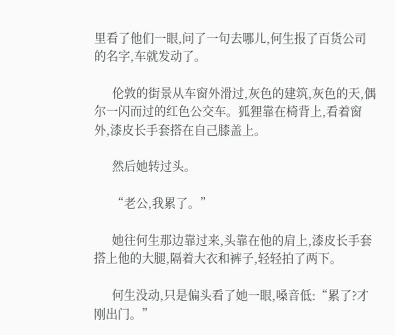里看了他们一眼,问了一句去哪儿,何生报了百货公司的名字,车就发动了。

      伦敦的街景从车窗外滑过,灰色的建筑,灰色的天,偶尔一闪而过的红色公交车。狐狸靠在椅背上,看着窗外,漆皮长手套搭在自己膝盖上。

      然后她转过头。

      “老公,我累了。”

      她往何生那边靠过来,头靠在他的肩上,漆皮长手套搭上他的大腿,隔着大衣和裤子,轻轻拍了两下。

      何生没动,只是偏头看了她一眼,嗓音低:“累了?才刚出门。”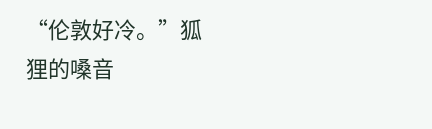“伦敦好冷。”狐狸的嗓音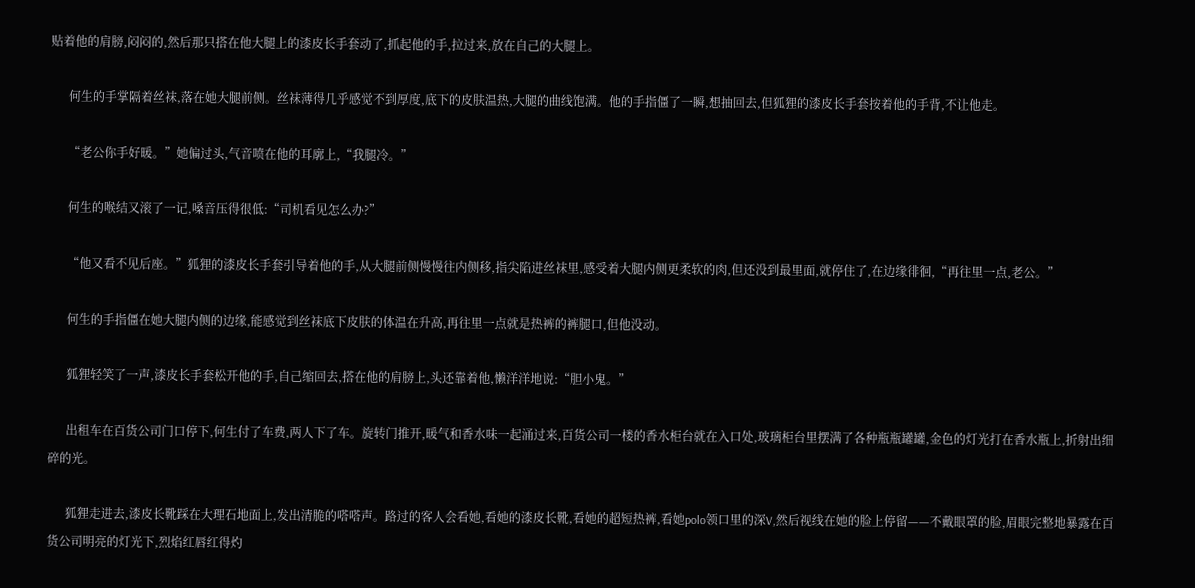贴着他的肩膀,闷闷的,然后那只搭在他大腿上的漆皮长手套动了,抓起他的手,拉过来,放在自己的大腿上。

      何生的手掌隔着丝袜,落在她大腿前侧。丝袜薄得几乎感觉不到厚度,底下的皮肤温热,大腿的曲线饱满。他的手指僵了一瞬,想抽回去,但狐狸的漆皮长手套按着他的手背,不让他走。

      “老公你手好暖。”她偏过头,气音喷在他的耳廓上,“我腿冷。”

      何生的喉结又滚了一记,嗓音压得很低:“司机看见怎么办?”

      “他又看不见后座。”狐狸的漆皮长手套引导着他的手,从大腿前侧慢慢往内侧移,指尖陷进丝袜里,感受着大腿内侧更柔软的肉,但还没到最里面,就停住了,在边缘徘徊,“再往里一点,老公。”

      何生的手指僵在她大腿内侧的边缘,能感觉到丝袜底下皮肤的体温在升高,再往里一点就是热裤的裤腿口,但他没动。

      狐狸轻笑了一声,漆皮长手套松开他的手,自己缩回去,搭在他的肩膀上,头还靠着他,懒洋洋地说:“胆小鬼。”

      出租车在百货公司门口停下,何生付了车费,两人下了车。旋转门推开,暖气和香水味一起涌过来,百货公司一楼的香水柜台就在入口处,玻璃柜台里摆满了各种瓶瓶罐罐,金色的灯光打在香水瓶上,折射出细碎的光。

      狐狸走进去,漆皮长靴踩在大理石地面上,发出清脆的嗒嗒声。路过的客人会看她,看她的漆皮长靴,看她的超短热裤,看她polo领口里的深V,然后视线在她的脸上停留——不戴眼罩的脸,眉眼完整地暴露在百货公司明亮的灯光下,烈焰红唇红得灼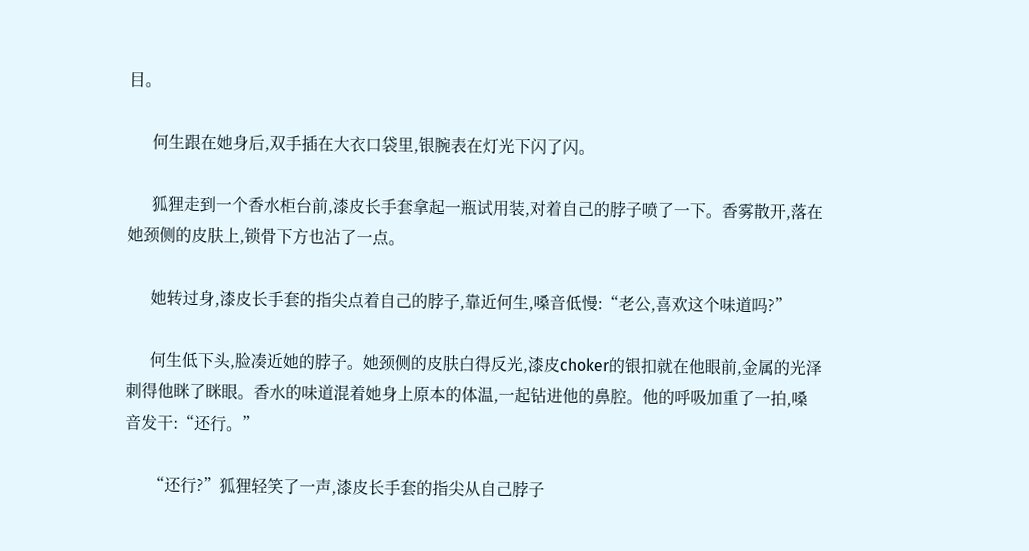目。

      何生跟在她身后,双手插在大衣口袋里,银腕表在灯光下闪了闪。

      狐狸走到一个香水柜台前,漆皮长手套拿起一瓶试用装,对着自己的脖子喷了一下。香雾散开,落在她颈侧的皮肤上,锁骨下方也沾了一点。

      她转过身,漆皮长手套的指尖点着自己的脖子,靠近何生,嗓音低慢:“老公,喜欢这个味道吗?”

      何生低下头,脸凑近她的脖子。她颈侧的皮肤白得反光,漆皮choker的银扣就在他眼前,金属的光泽刺得他眯了眯眼。香水的味道混着她身上原本的体温,一起钻进他的鼻腔。他的呼吸加重了一拍,嗓音发干:“还行。”

      “还行?”狐狸轻笑了一声,漆皮长手套的指尖从自己脖子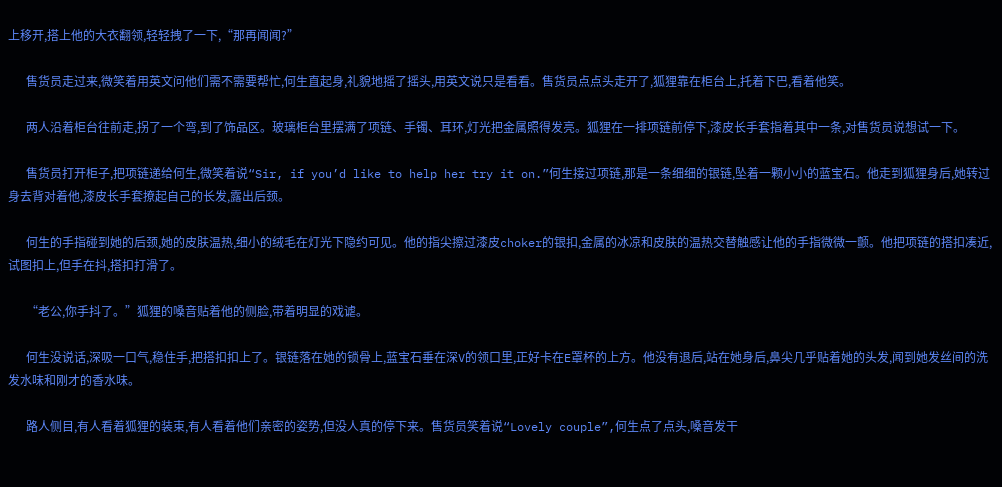上移开,搭上他的大衣翻领,轻轻拽了一下,“那再闻闻?”

      售货员走过来,微笑着用英文问他们需不需要帮忙,何生直起身,礼貌地摇了摇头,用英文说只是看看。售货员点点头走开了,狐狸靠在柜台上,托着下巴,看着他笑。

      两人沿着柜台往前走,拐了一个弯,到了饰品区。玻璃柜台里摆满了项链、手镯、耳环,灯光把金属照得发亮。狐狸在一排项链前停下,漆皮长手套指着其中一条,对售货员说想试一下。

      售货员打开柜子,把项链递给何生,微笑着说“Sir, if you’d like to help her try it on.”何生接过项链,那是一条细细的银链,坠着一颗小小的蓝宝石。他走到狐狸身后,她转过身去背对着他,漆皮长手套撩起自己的长发,露出后颈。

      何生的手指碰到她的后颈,她的皮肤温热,细小的绒毛在灯光下隐约可见。他的指尖擦过漆皮choker的银扣,金属的冰凉和皮肤的温热交替触感让他的手指微微一颤。他把项链的搭扣凑近,试图扣上,但手在抖,搭扣打滑了。

      “老公,你手抖了。”狐狸的嗓音贴着他的侧脸,带着明显的戏谑。

      何生没说话,深吸一口气,稳住手,把搭扣扣上了。银链落在她的锁骨上,蓝宝石垂在深V的领口里,正好卡在E罩杯的上方。他没有退后,站在她身后,鼻尖几乎贴着她的头发,闻到她发丝间的洗发水味和刚才的香水味。

      路人侧目,有人看着狐狸的装束,有人看着他们亲密的姿势,但没人真的停下来。售货员笑着说“Lovely couple”,何生点了点头,嗓音发干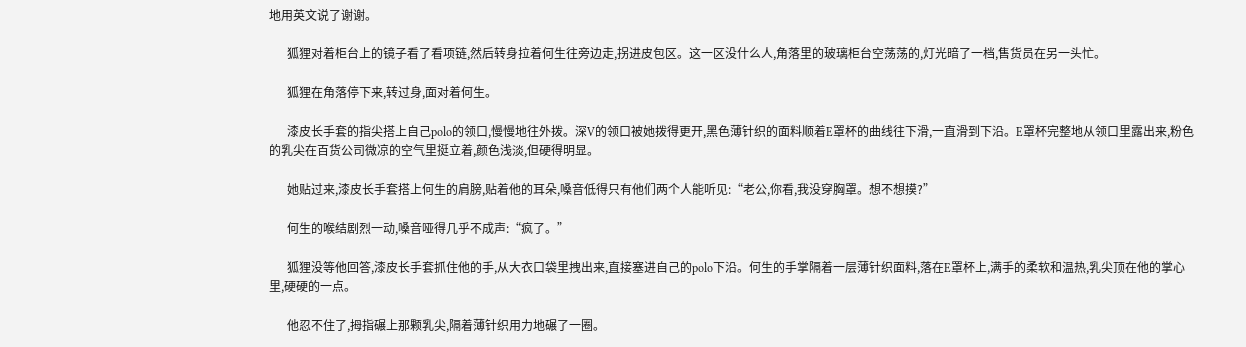地用英文说了谢谢。

      狐狸对着柜台上的镜子看了看项链,然后转身拉着何生往旁边走,拐进皮包区。这一区没什么人,角落里的玻璃柜台空荡荡的,灯光暗了一档,售货员在另一头忙。

      狐狸在角落停下来,转过身,面对着何生。

      漆皮长手套的指尖搭上自己polo的领口,慢慢地往外拨。深V的领口被她拨得更开,黑色薄针织的面料顺着E罩杯的曲线往下滑,一直滑到下沿。E罩杯完整地从领口里露出来,粉色的乳尖在百货公司微凉的空气里挺立着,颜色浅淡,但硬得明显。

      她贴过来,漆皮长手套搭上何生的肩膀,贴着他的耳朵,嗓音低得只有他们两个人能听见:“老公,你看,我没穿胸罩。想不想摸?”

      何生的喉结剧烈一动,嗓音哑得几乎不成声:“疯了。”

      狐狸没等他回答,漆皮长手套抓住他的手,从大衣口袋里拽出来,直接塞进自己的polo下沿。何生的手掌隔着一层薄针织面料,落在E罩杯上,满手的柔软和温热,乳尖顶在他的掌心里,硬硬的一点。

      他忍不住了,拇指碾上那颗乳尖,隔着薄针织用力地碾了一圈。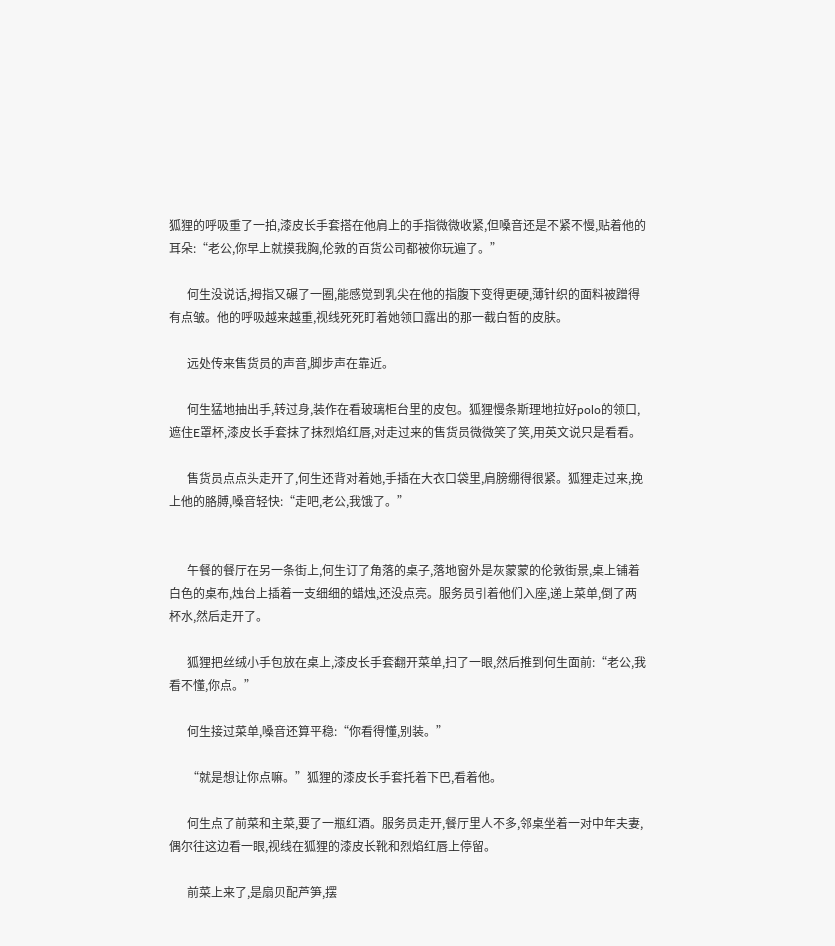狐狸的呼吸重了一拍,漆皮长手套搭在他肩上的手指微微收紧,但嗓音还是不紧不慢,贴着他的耳朵:“老公,你早上就摸我胸,伦敦的百货公司都被你玩遍了。”

      何生没说话,拇指又碾了一圈,能感觉到乳尖在他的指腹下变得更硬,薄针织的面料被蹭得有点皱。他的呼吸越来越重,视线死死盯着她领口露出的那一截白皙的皮肤。

      远处传来售货员的声音,脚步声在靠近。

      何生猛地抽出手,转过身,装作在看玻璃柜台里的皮包。狐狸慢条斯理地拉好polo的领口,遮住E罩杯,漆皮长手套抹了抹烈焰红唇,对走过来的售货员微微笑了笑,用英文说只是看看。

      售货员点点头走开了,何生还背对着她,手插在大衣口袋里,肩膀绷得很紧。狐狸走过来,挽上他的胳膊,嗓音轻快:“走吧,老公,我饿了。”


      午餐的餐厅在另一条街上,何生订了角落的桌子,落地窗外是灰蒙蒙的伦敦街景,桌上铺着白色的桌布,烛台上插着一支细细的蜡烛,还没点亮。服务员引着他们入座,递上菜单,倒了两杯水,然后走开了。

      狐狸把丝绒小手包放在桌上,漆皮长手套翻开菜单,扫了一眼,然后推到何生面前:“老公,我看不懂,你点。”

      何生接过菜单,嗓音还算平稳:“你看得懂,别装。”

      “就是想让你点嘛。”狐狸的漆皮长手套托着下巴,看着他。

      何生点了前菜和主菜,要了一瓶红酒。服务员走开,餐厅里人不多,邻桌坐着一对中年夫妻,偶尔往这边看一眼,视线在狐狸的漆皮长靴和烈焰红唇上停留。

      前菜上来了,是扇贝配芦笋,摆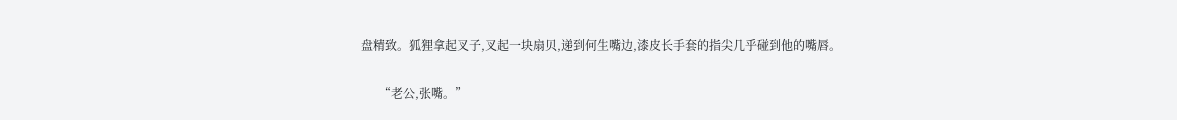盘精致。狐狸拿起叉子,叉起一块扇贝,递到何生嘴边,漆皮长手套的指尖几乎碰到他的嘴唇。

      “老公,张嘴。”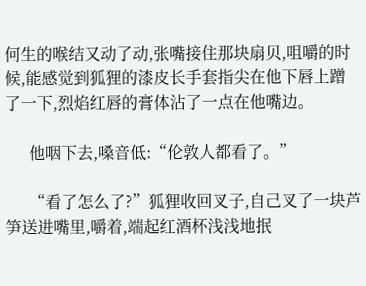何生的喉结又动了动,张嘴接住那块扇贝,咀嚼的时候,能感觉到狐狸的漆皮长手套指尖在他下唇上蹭了一下,烈焰红唇的膏体沾了一点在他嘴边。

      他咽下去,嗓音低:“伦敦人都看了。”

      “看了怎么了?”狐狸收回叉子,自己叉了一块芦笋送进嘴里,嚼着,端起红酒杯浅浅地抿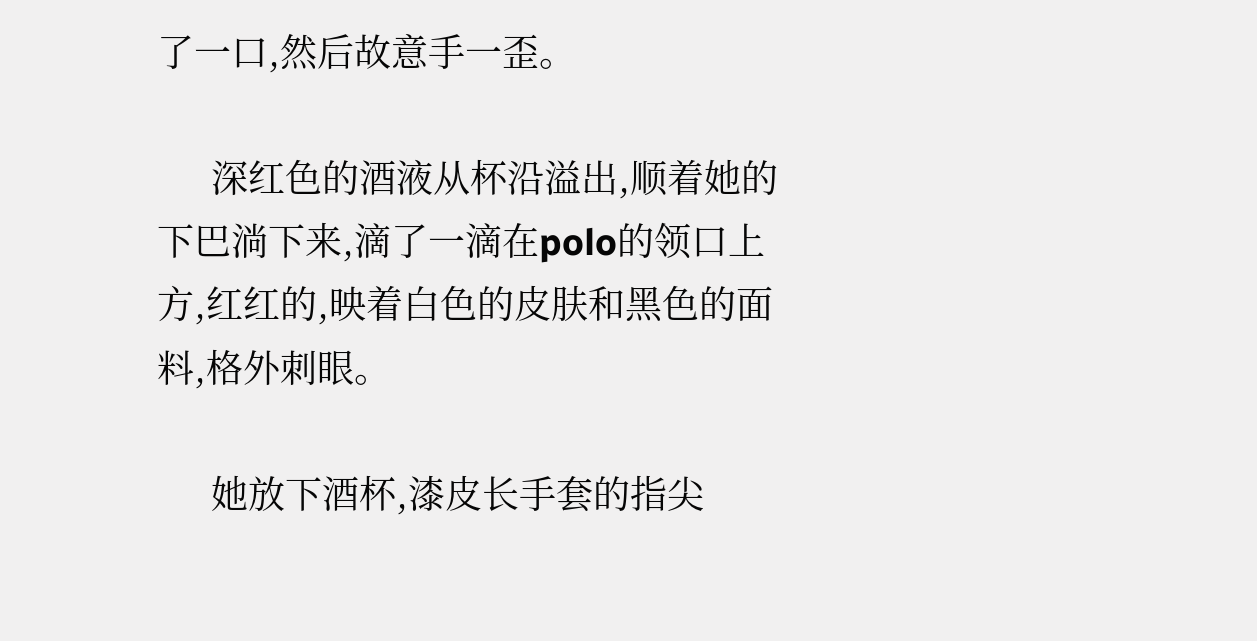了一口,然后故意手一歪。

      深红色的酒液从杯沿溢出,顺着她的下巴淌下来,滴了一滴在polo的领口上方,红红的,映着白色的皮肤和黑色的面料,格外刺眼。

      她放下酒杯,漆皮长手套的指尖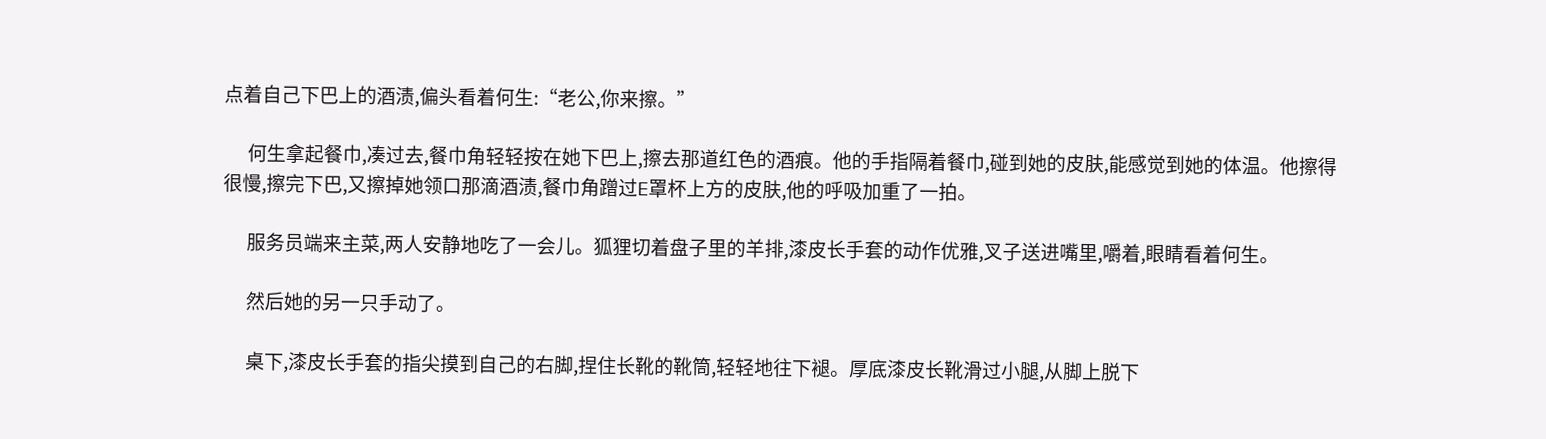点着自己下巴上的酒渍,偏头看着何生:“老公,你来擦。”

      何生拿起餐巾,凑过去,餐巾角轻轻按在她下巴上,擦去那道红色的酒痕。他的手指隔着餐巾,碰到她的皮肤,能感觉到她的体温。他擦得很慢,擦完下巴,又擦掉她领口那滴酒渍,餐巾角蹭过E罩杯上方的皮肤,他的呼吸加重了一拍。

      服务员端来主菜,两人安静地吃了一会儿。狐狸切着盘子里的羊排,漆皮长手套的动作优雅,叉子送进嘴里,嚼着,眼睛看着何生。

      然后她的另一只手动了。

      桌下,漆皮长手套的指尖摸到自己的右脚,捏住长靴的靴筒,轻轻地往下褪。厚底漆皮长靴滑过小腿,从脚上脱下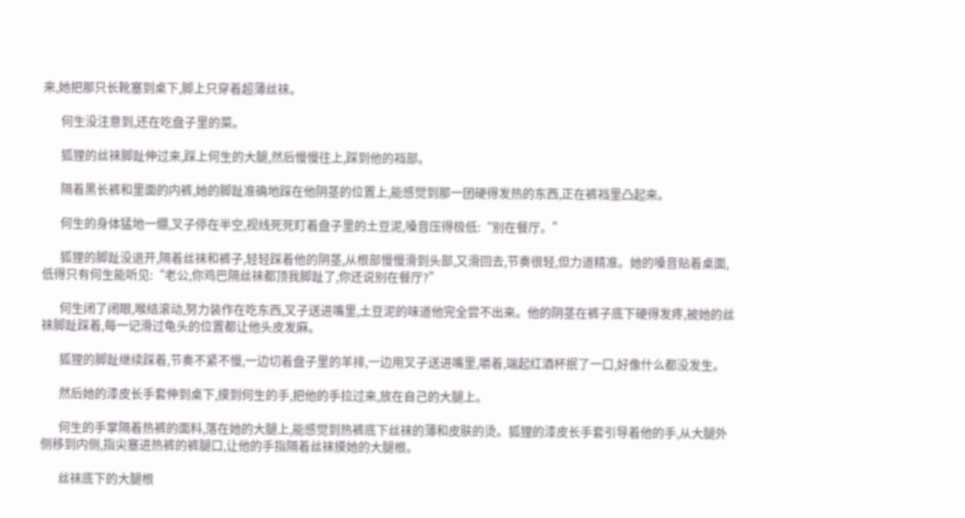来,她把那只长靴塞到桌下,脚上只穿着超薄丝袜。

      何生没注意到,还在吃盘子里的菜。

      狐狸的丝袜脚趾伸过来,踩上何生的大腿,然后慢慢往上,踩到他的裆部。

      隔着黑长裤和里面的内裤,她的脚趾准确地踩在他阴茎的位置上,能感觉到那一团硬得发热的东西,正在裤裆里凸起来。

      何生的身体猛地一绷,叉子停在半空,视线死死盯着盘子里的土豆泥,嗓音压得极低:“别在餐厅。”

      狐狸的脚趾没退开,隔着丝袜和裤子,轻轻踩着他的阴茎,从根部慢慢滑到头部,又滑回去,节奏很轻,但力道精准。她的嗓音贴着桌面,低得只有何生能听见:“老公,你鸡巴隔丝袜都顶我脚趾了,你还说别在餐厅?”

      何生闭了闭眼,喉结滚动,努力装作在吃东西,叉子送进嘴里,土豆泥的味道他完全尝不出来。他的阴茎在裤子底下硬得发疼,被她的丝袜脚趾踩着,每一记滑过龟头的位置都让他头皮发麻。

      狐狸的脚趾继续踩着,节奏不紧不慢,一边切着盘子里的羊排,一边用叉子送进嘴里,嚼着,端起红酒杯抿了一口,好像什么都没发生。

      然后她的漆皮长手套伸到桌下,摸到何生的手,把他的手拉过来,放在自己的大腿上。

      何生的手掌隔着热裤的面料,落在她的大腿上,能感觉到热裤底下丝袜的薄和皮肤的烫。狐狸的漆皮长手套引导着他的手,从大腿外侧移到内侧,指尖塞进热裤的裤腿口,让他的手指隔着丝袜摸她的大腿根。

      丝袜底下的大腿根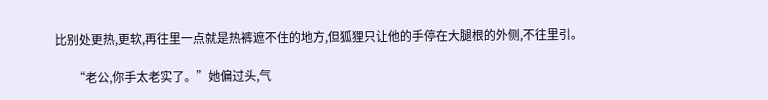比别处更热,更软,再往里一点就是热裤遮不住的地方,但狐狸只让他的手停在大腿根的外侧,不往里引。

      “老公,你手太老实了。”她偏过头,气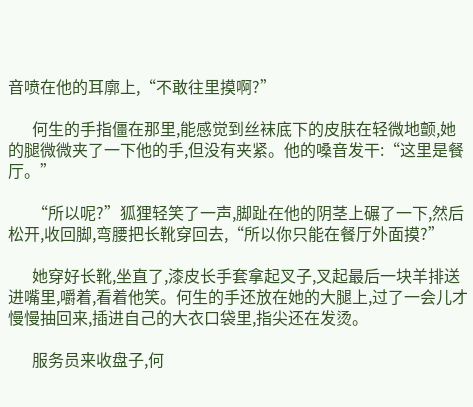音喷在他的耳廓上,“不敢往里摸啊?”

      何生的手指僵在那里,能感觉到丝袜底下的皮肤在轻微地颤,她的腿微微夹了一下他的手,但没有夹紧。他的嗓音发干:“这里是餐厅。”

      “所以呢?”狐狸轻笑了一声,脚趾在他的阴茎上碾了一下,然后松开,收回脚,弯腰把长靴穿回去,“所以你只能在餐厅外面摸?”

      她穿好长靴,坐直了,漆皮长手套拿起叉子,叉起最后一块羊排送进嘴里,嚼着,看着他笑。何生的手还放在她的大腿上,过了一会儿才慢慢抽回来,插进自己的大衣口袋里,指尖还在发烫。

      服务员来收盘子,何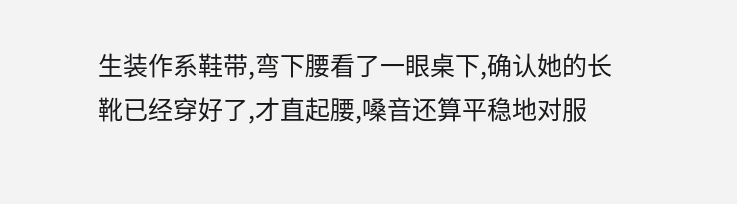生装作系鞋带,弯下腰看了一眼桌下,确认她的长靴已经穿好了,才直起腰,嗓音还算平稳地对服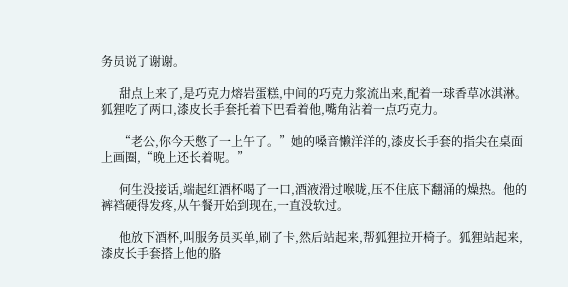务员说了谢谢。

      甜点上来了,是巧克力熔岩蛋糕,中间的巧克力浆流出来,配着一球香草冰淇淋。狐狸吃了两口,漆皮长手套托着下巴看着他,嘴角沾着一点巧克力。

      “老公,你今天憋了一上午了。”她的嗓音懒洋洋的,漆皮长手套的指尖在桌面上画圈,“晚上还长着呢。”

      何生没接话,端起红酒杯喝了一口,酒液滑过喉咙,压不住底下翻涌的燥热。他的裤裆硬得发疼,从午餐开始到现在,一直没软过。

      他放下酒杯,叫服务员买单,刷了卡,然后站起来,帮狐狸拉开椅子。狐狸站起来,漆皮长手套搭上他的胳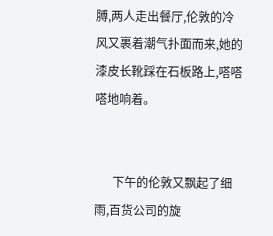膊,两人走出餐厅,伦敦的冷风又裹着潮气扑面而来,她的漆皮长靴踩在石板路上,嗒嗒嗒地响着。


      下午的伦敦又飘起了细雨,百货公司的旋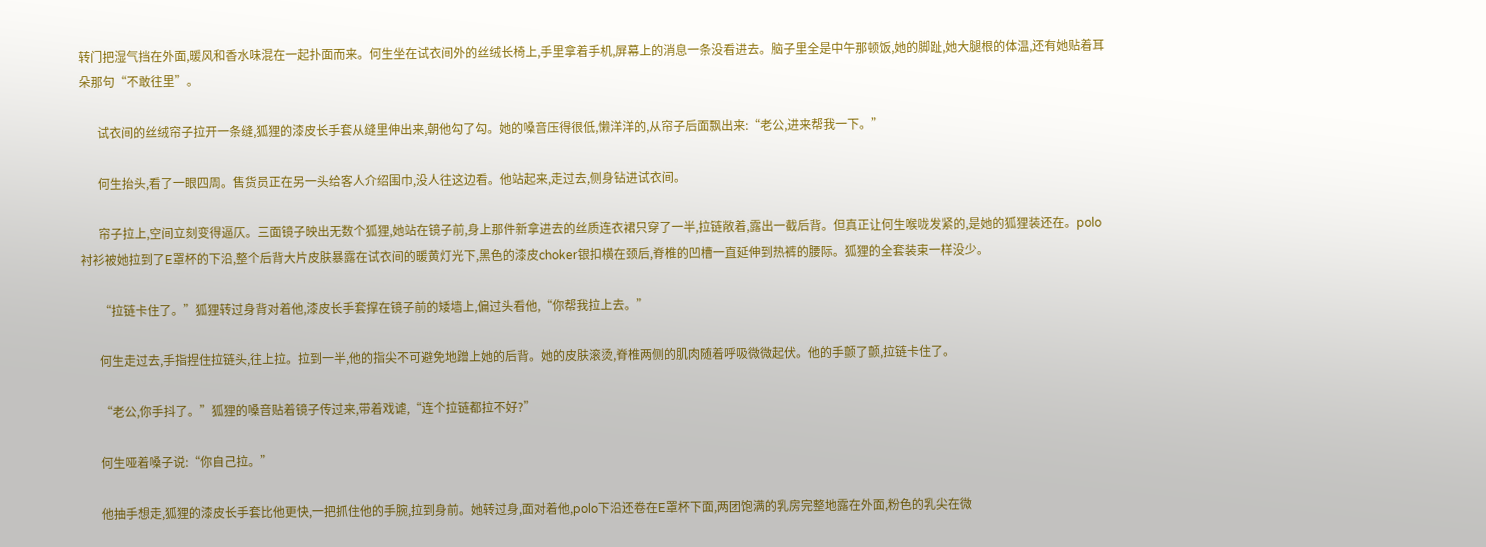转门把湿气挡在外面,暖风和香水味混在一起扑面而来。何生坐在试衣间外的丝绒长椅上,手里拿着手机,屏幕上的消息一条没看进去。脑子里全是中午那顿饭,她的脚趾,她大腿根的体温,还有她贴着耳朵那句“不敢往里”。

      试衣间的丝绒帘子拉开一条缝,狐狸的漆皮长手套从缝里伸出来,朝他勾了勾。她的嗓音压得很低,懒洋洋的,从帘子后面飘出来:“老公,进来帮我一下。”

      何生抬头,看了一眼四周。售货员正在另一头给客人介绍围巾,没人往这边看。他站起来,走过去,侧身钻进试衣间。

      帘子拉上,空间立刻变得逼仄。三面镜子映出无数个狐狸,她站在镜子前,身上那件新拿进去的丝质连衣裙只穿了一半,拉链敞着,露出一截后背。但真正让何生喉咙发紧的,是她的狐狸装还在。polo衬衫被她拉到了E罩杯的下沿,整个后背大片皮肤暴露在试衣间的暖黄灯光下,黑色的漆皮choker银扣横在颈后,脊椎的凹槽一直延伸到热裤的腰际。狐狸的全套装束一样没少。

      “拉链卡住了。”狐狸转过身背对着他,漆皮长手套撑在镜子前的矮墙上,偏过头看他,“你帮我拉上去。”

      何生走过去,手指捏住拉链头,往上拉。拉到一半,他的指尖不可避免地蹭上她的后背。她的皮肤滚烫,脊椎两侧的肌肉随着呼吸微微起伏。他的手颤了颤,拉链卡住了。

      “老公,你手抖了。”狐狸的嗓音贴着镜子传过来,带着戏谑,“连个拉链都拉不好?”

      何生哑着嗓子说:“你自己拉。”

      他抽手想走,狐狸的漆皮长手套比他更快,一把抓住他的手腕,拉到身前。她转过身,面对着他,polo下沿还卷在E罩杯下面,两团饱满的乳房完整地露在外面,粉色的乳尖在微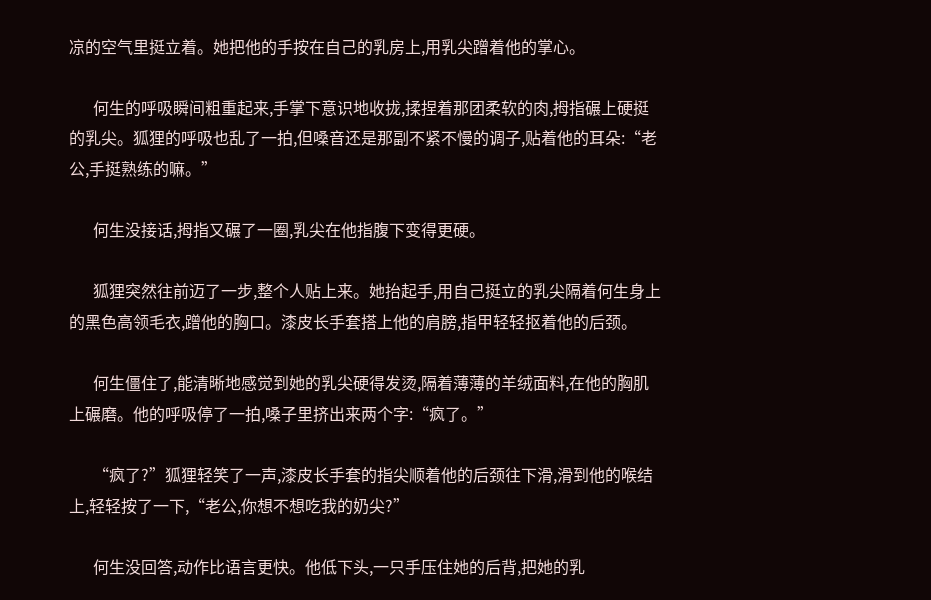凉的空气里挺立着。她把他的手按在自己的乳房上,用乳尖蹭着他的掌心。

      何生的呼吸瞬间粗重起来,手掌下意识地收拢,揉捏着那团柔软的肉,拇指碾上硬挺的乳尖。狐狸的呼吸也乱了一拍,但嗓音还是那副不紧不慢的调子,贴着他的耳朵:“老公,手挺熟练的嘛。”

      何生没接话,拇指又碾了一圈,乳尖在他指腹下变得更硬。

      狐狸突然往前迈了一步,整个人贴上来。她抬起手,用自己挺立的乳尖隔着何生身上的黑色高领毛衣,蹭他的胸口。漆皮长手套搭上他的肩膀,指甲轻轻抠着他的后颈。

      何生僵住了,能清晰地感觉到她的乳尖硬得发烫,隔着薄薄的羊绒面料,在他的胸肌上碾磨。他的呼吸停了一拍,嗓子里挤出来两个字:“疯了。”

      “疯了?”狐狸轻笑了一声,漆皮长手套的指尖顺着他的后颈往下滑,滑到他的喉结上,轻轻按了一下,“老公,你想不想吃我的奶尖?”

      何生没回答,动作比语言更快。他低下头,一只手压住她的后背,把她的乳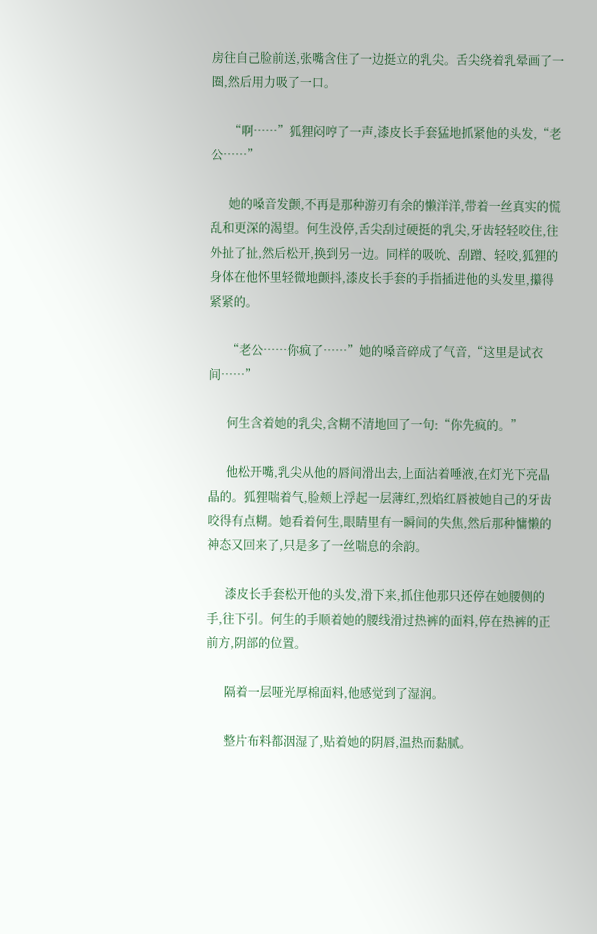房往自己脸前送,张嘴含住了一边挺立的乳尖。舌尖绕着乳晕画了一圈,然后用力吸了一口。

      “啊……”狐狸闷哼了一声,漆皮长手套猛地抓紧他的头发,“老公……”

      她的嗓音发颤,不再是那种游刃有余的懒洋洋,带着一丝真实的慌乱和更深的渴望。何生没停,舌尖刮过硬挺的乳尖,牙齿轻轻咬住,往外扯了扯,然后松开,换到另一边。同样的吸吮、刮蹭、轻咬,狐狸的身体在他怀里轻微地颤抖,漆皮长手套的手指插进他的头发里,攥得紧紧的。

      “老公……你疯了……”她的嗓音碎成了气音,“这里是试衣间……”

      何生含着她的乳尖,含糊不清地回了一句:“你先疯的。”

      他松开嘴,乳尖从他的唇间滑出去,上面沾着唾液,在灯光下亮晶晶的。狐狸喘着气,脸颊上浮起一层薄红,烈焰红唇被她自己的牙齿咬得有点糊。她看着何生,眼睛里有一瞬间的失焦,然后那种慵懒的神态又回来了,只是多了一丝喘息的余韵。

      漆皮长手套松开他的头发,滑下来,抓住他那只还停在她腰侧的手,往下引。何生的手顺着她的腰线滑过热裤的面料,停在热裤的正前方,阴部的位置。

      隔着一层哑光厚棉面料,他感觉到了湿润。

      整片布料都洇湿了,贴着她的阴唇,温热而黏腻。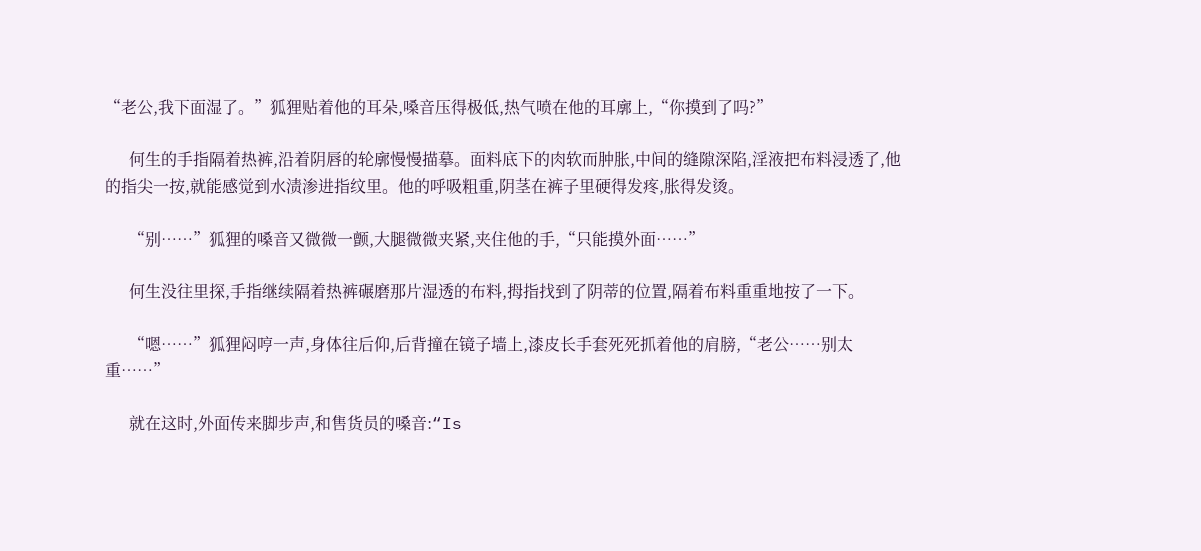“老公,我下面湿了。”狐狸贴着他的耳朵,嗓音压得极低,热气喷在他的耳廓上,“你摸到了吗?”

      何生的手指隔着热裤,沿着阴唇的轮廓慢慢描摹。面料底下的肉软而肿胀,中间的缝隙深陷,淫液把布料浸透了,他的指尖一按,就能感觉到水渍渗进指纹里。他的呼吸粗重,阴茎在裤子里硬得发疼,胀得发烫。

      “别……”狐狸的嗓音又微微一颤,大腿微微夹紧,夹住他的手,“只能摸外面……”

      何生没往里探,手指继续隔着热裤碾磨那片湿透的布料,拇指找到了阴蒂的位置,隔着布料重重地按了一下。

      “嗯……”狐狸闷哼一声,身体往后仰,后背撞在镜子墙上,漆皮长手套死死抓着他的肩膀,“老公……别太重……”

      就在这时,外面传来脚步声,和售货员的嗓音:“Is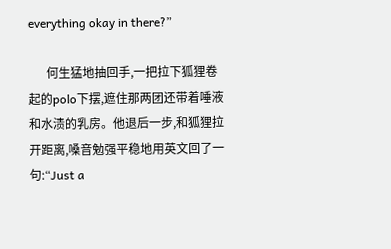everything okay in there?”

      何生猛地抽回手,一把拉下狐狸卷起的polo下摆,遮住那两团还带着唾液和水渍的乳房。他退后一步,和狐狸拉开距离,嗓音勉强平稳地用英文回了一句:“Just a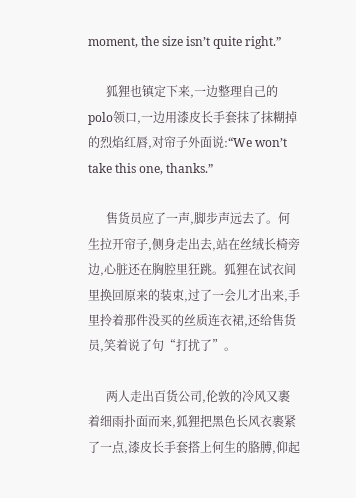moment, the size isn’t quite right.”

      狐狸也镇定下来,一边整理自己的polo领口,一边用漆皮长手套抹了抹糊掉的烈焰红唇,对帘子外面说:“We won’t take this one, thanks.”

      售货员应了一声,脚步声远去了。何生拉开帘子,侧身走出去,站在丝绒长椅旁边,心脏还在胸腔里狂跳。狐狸在试衣间里换回原来的装束,过了一会儿才出来,手里拎着那件没买的丝质连衣裙,还给售货员,笑着说了句“打扰了”。

      两人走出百货公司,伦敦的冷风又裹着细雨扑面而来,狐狸把黑色长风衣裹紧了一点,漆皮长手套搭上何生的胳膊,仰起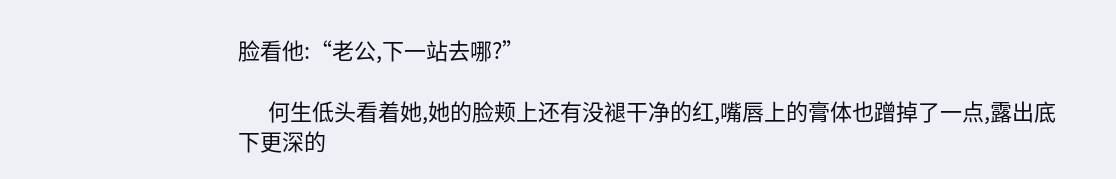脸看他:“老公,下一站去哪?”

      何生低头看着她,她的脸颊上还有没褪干净的红,嘴唇上的膏体也蹭掉了一点,露出底下更深的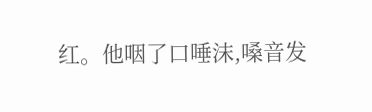红。他咽了口唾沫,嗓音发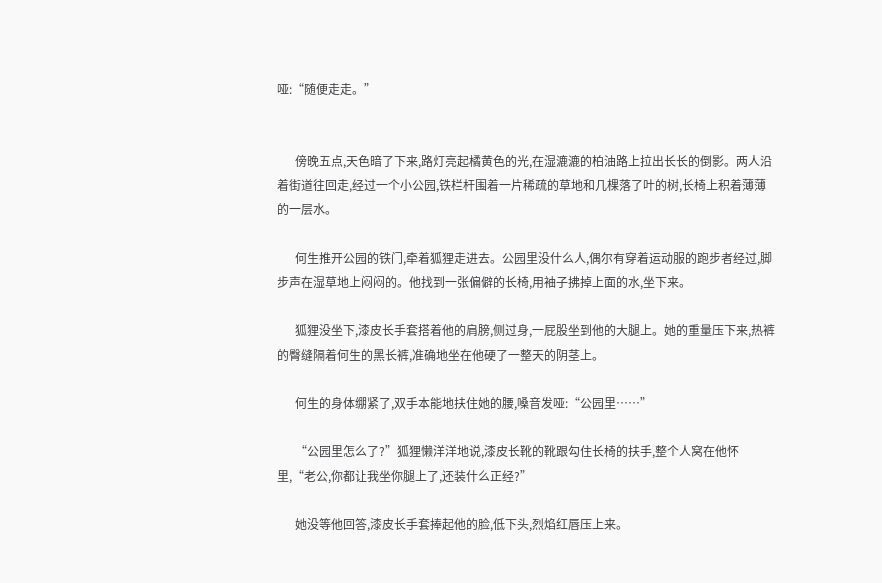哑:“随便走走。”


      傍晚五点,天色暗了下来,路灯亮起橘黄色的光,在湿漉漉的柏油路上拉出长长的倒影。两人沿着街道往回走,经过一个小公园,铁栏杆围着一片稀疏的草地和几棵落了叶的树,长椅上积着薄薄的一层水。

      何生推开公园的铁门,牵着狐狸走进去。公园里没什么人,偶尔有穿着运动服的跑步者经过,脚步声在湿草地上闷闷的。他找到一张偏僻的长椅,用袖子拂掉上面的水,坐下来。

      狐狸没坐下,漆皮长手套搭着他的肩膀,侧过身,一屁股坐到他的大腿上。她的重量压下来,热裤的臀缝隔着何生的黑长裤,准确地坐在他硬了一整天的阴茎上。

      何生的身体绷紧了,双手本能地扶住她的腰,嗓音发哑:“公园里……”

      “公园里怎么了?”狐狸懒洋洋地说,漆皮长靴的靴跟勾住长椅的扶手,整个人窝在他怀里,“老公,你都让我坐你腿上了,还装什么正经?”

      她没等他回答,漆皮长手套捧起他的脸,低下头,烈焰红唇压上来。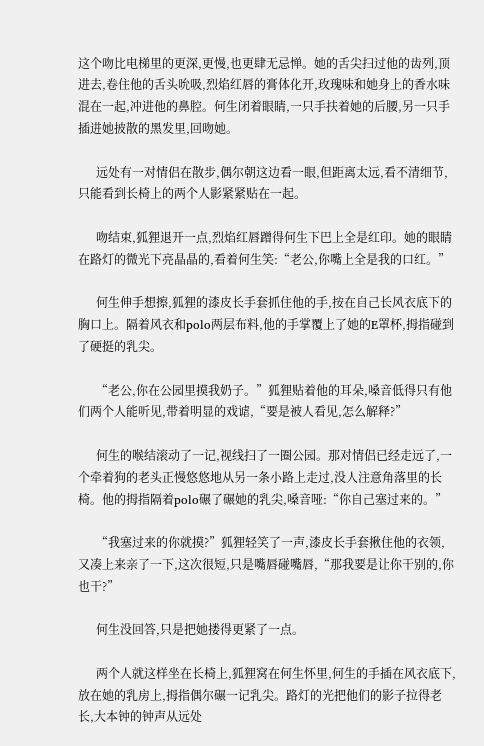这个吻比电梯里的更深,更慢,也更肆无忌惮。她的舌尖扫过他的齿列,顶进去,卷住他的舌头吮吸,烈焰红唇的膏体化开,玫瑰味和她身上的香水味混在一起,冲进他的鼻腔。何生闭着眼睛,一只手扶着她的后腰,另一只手插进她披散的黑发里,回吻她。

      远处有一对情侣在散步,偶尔朝这边看一眼,但距离太远,看不清细节,只能看到长椅上的两个人影紧紧贴在一起。

      吻结束,狐狸退开一点,烈焰红唇蹭得何生下巴上全是红印。她的眼睛在路灯的微光下亮晶晶的,看着何生笑:“老公,你嘴上全是我的口红。”

      何生伸手想擦,狐狸的漆皮长手套抓住他的手,按在自己长风衣底下的胸口上。隔着风衣和polo两层布料,他的手掌覆上了她的E罩杯,拇指碰到了硬挺的乳尖。

      “老公,你在公园里摸我奶子。”狐狸贴着他的耳朵,嗓音低得只有他们两个人能听见,带着明显的戏谑,“要是被人看见,怎么解释?”

      何生的喉结滚动了一记,视线扫了一圈公园。那对情侣已经走远了,一个牵着狗的老头正慢悠悠地从另一条小路上走过,没人注意角落里的长椅。他的拇指隔着polo碾了碾她的乳尖,嗓音哑:“你自己塞过来的。”

      “我塞过来的你就摸?”狐狸轻笑了一声,漆皮长手套揪住他的衣领,又凑上来亲了一下,这次很短,只是嘴唇碰嘴唇,“那我要是让你干别的,你也干?”

      何生没回答,只是把她搂得更紧了一点。

      两个人就这样坐在长椅上,狐狸窝在何生怀里,何生的手插在风衣底下,放在她的乳房上,拇指偶尔碾一记乳尖。路灯的光把他们的影子拉得老长,大本钟的钟声从远处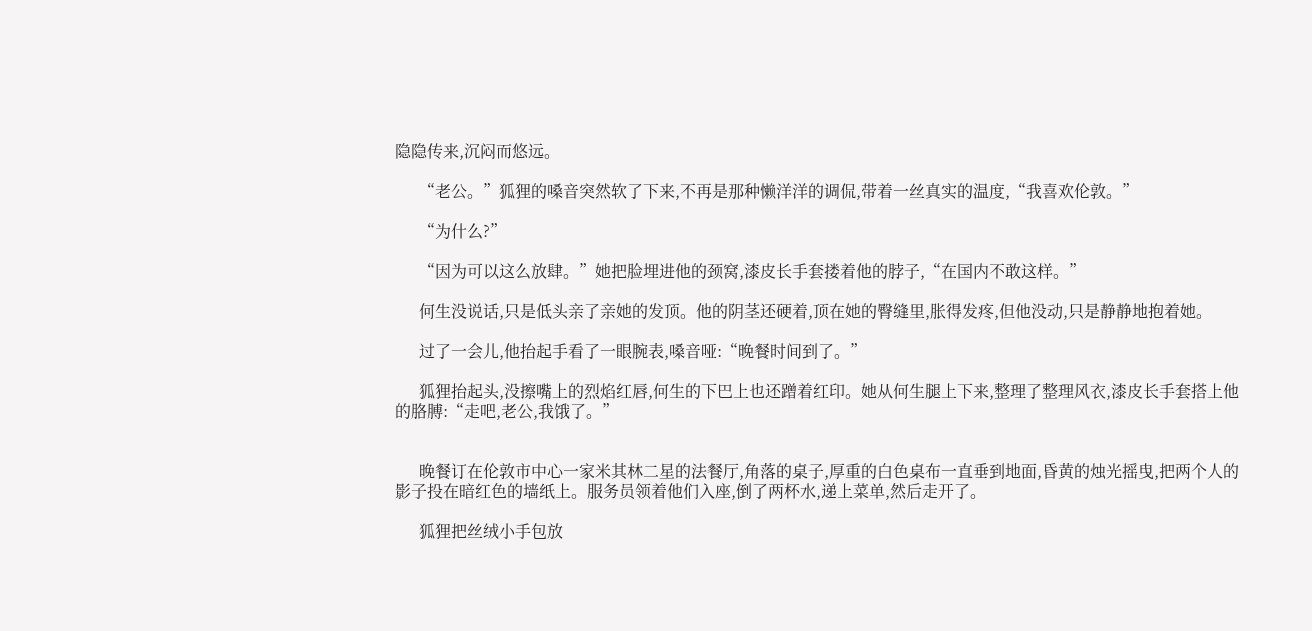隐隐传来,沉闷而悠远。

      “老公。”狐狸的嗓音突然软了下来,不再是那种懒洋洋的调侃,带着一丝真实的温度,“我喜欢伦敦。”

      “为什么?”

      “因为可以这么放肆。”她把脸埋进他的颈窝,漆皮长手套搂着他的脖子,“在国内不敢这样。”

      何生没说话,只是低头亲了亲她的发顶。他的阴茎还硬着,顶在她的臀缝里,胀得发疼,但他没动,只是静静地抱着她。

      过了一会儿,他抬起手看了一眼腕表,嗓音哑:“晚餐时间到了。”

      狐狸抬起头,没擦嘴上的烈焰红唇,何生的下巴上也还蹭着红印。她从何生腿上下来,整理了整理风衣,漆皮长手套搭上他的胳膊:“走吧,老公,我饿了。”


      晚餐订在伦敦市中心一家米其林二星的法餐厅,角落的桌子,厚重的白色桌布一直垂到地面,昏黄的烛光摇曳,把两个人的影子投在暗红色的墙纸上。服务员领着他们入座,倒了两杯水,递上菜单,然后走开了。

      狐狸把丝绒小手包放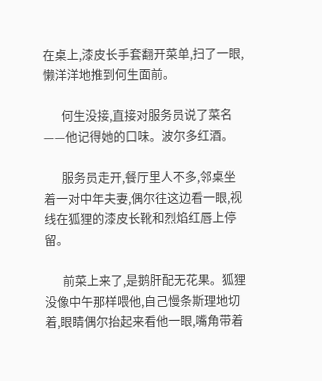在桌上,漆皮长手套翻开菜单,扫了一眼,懒洋洋地推到何生面前。

      何生没接,直接对服务员说了菜名——他记得她的口味。波尔多红酒。

      服务员走开,餐厅里人不多,邻桌坐着一对中年夫妻,偶尔往这边看一眼,视线在狐狸的漆皮长靴和烈焰红唇上停留。

      前菜上来了,是鹅肝配无花果。狐狸没像中午那样喂他,自己慢条斯理地切着,眼睛偶尔抬起来看他一眼,嘴角带着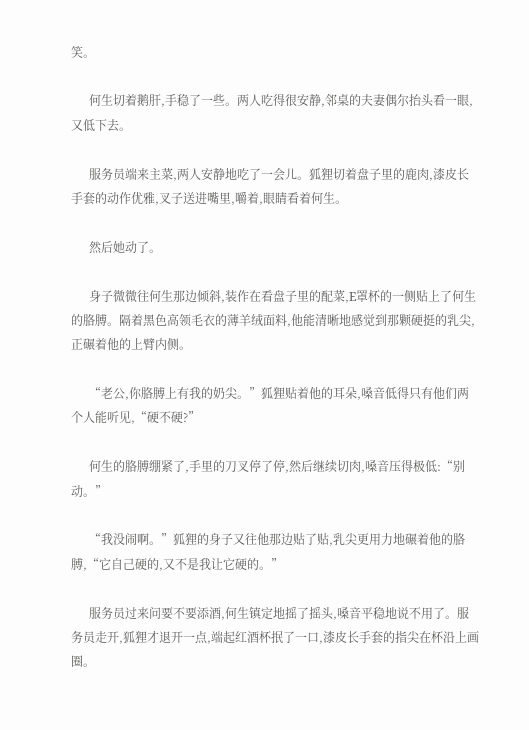笑。

      何生切着鹅肝,手稳了一些。两人吃得很安静,邻桌的夫妻偶尔抬头看一眼,又低下去。

      服务员端来主菜,两人安静地吃了一会儿。狐狸切着盘子里的鹿肉,漆皮长手套的动作优雅,叉子送进嘴里,嚼着,眼睛看着何生。

      然后她动了。

      身子微微往何生那边倾斜,装作在看盘子里的配菜,E罩杯的一侧贴上了何生的胳膊。隔着黑色高领毛衣的薄羊绒面料,他能清晰地感觉到那颗硬挺的乳尖,正碾着他的上臂内侧。

      “老公,你胳膊上有我的奶尖。”狐狸贴着他的耳朵,嗓音低得只有他们两个人能听见,“硬不硬?”

      何生的胳膊绷紧了,手里的刀叉停了停,然后继续切肉,嗓音压得极低:“别动。”

      “我没闹啊。”狐狸的身子又往他那边贴了贴,乳尖更用力地碾着他的胳膊,“它自己硬的,又不是我让它硬的。”

      服务员过来问要不要添酒,何生镇定地摇了摇头,嗓音平稳地说不用了。服务员走开,狐狸才退开一点,端起红酒杯抿了一口,漆皮长手套的指尖在杯沿上画圈。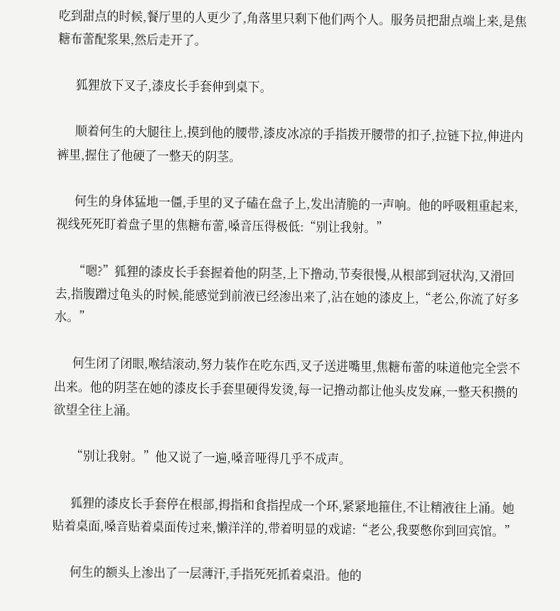吃到甜点的时候,餐厅里的人更少了,角落里只剩下他们两个人。服务员把甜点端上来,是焦糖布蕾配浆果,然后走开了。

      狐狸放下叉子,漆皮长手套伸到桌下。

      顺着何生的大腿往上,摸到他的腰带,漆皮冰凉的手指拨开腰带的扣子,拉链下拉,伸进内裤里,握住了他硬了一整天的阴茎。

      何生的身体猛地一僵,手里的叉子磕在盘子上,发出清脆的一声响。他的呼吸粗重起来,视线死死盯着盘子里的焦糖布蕾,嗓音压得极低:“别让我射。”

      “嗯?”狐狸的漆皮长手套握着他的阴茎,上下撸动,节奏很慢,从根部到冠状沟,又滑回去,指腹蹭过龟头的时候,能感觉到前液已经渗出来了,沾在她的漆皮上,“老公,你流了好多水。”

      何生闭了闭眼,喉结滚动,努力装作在吃东西,叉子送进嘴里,焦糖布蕾的味道他完全尝不出来。他的阴茎在她的漆皮长手套里硬得发烫,每一记撸动都让他头皮发麻,一整天积攒的欲望全往上涌。

      “别让我射。”他又说了一遍,嗓音哑得几乎不成声。

      狐狸的漆皮长手套停在根部,拇指和食指捏成一个环,紧紧地箍住,不让精液往上涌。她贴着桌面,嗓音贴着桌面传过来,懒洋洋的,带着明显的戏谑:“老公,我要憋你到回宾馆。”

      何生的额头上渗出了一层薄汗,手指死死抓着桌沿。他的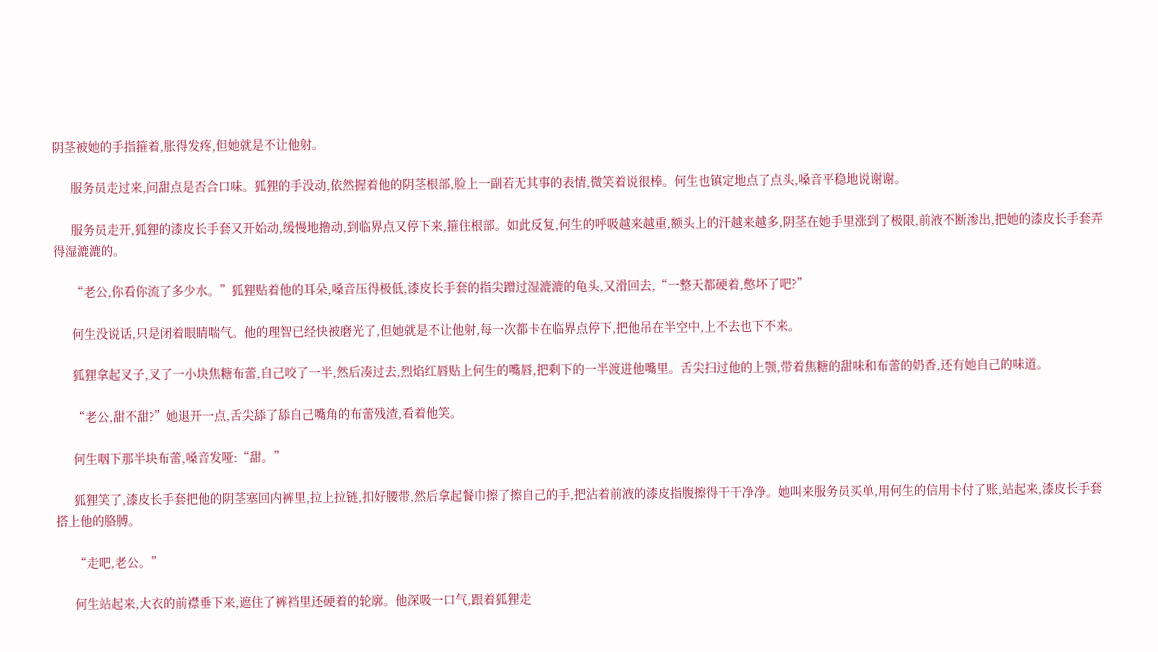阴茎被她的手指箍着,胀得发疼,但她就是不让他射。

      服务员走过来,问甜点是否合口味。狐狸的手没动,依然握着他的阴茎根部,脸上一副若无其事的表情,微笑着说很棒。何生也镇定地点了点头,嗓音平稳地说谢谢。

      服务员走开,狐狸的漆皮长手套又开始动,缓慢地撸动,到临界点又停下来,箍住根部。如此反复,何生的呼吸越来越重,额头上的汗越来越多,阴茎在她手里涨到了极限,前液不断渗出,把她的漆皮长手套弄得湿漉漉的。

      “老公,你看你流了多少水。”狐狸贴着他的耳朵,嗓音压得极低,漆皮长手套的指尖蹭过湿漉漉的龟头,又滑回去,“一整天都硬着,憋坏了吧?”

      何生没说话,只是闭着眼睛喘气。他的理智已经快被磨光了,但她就是不让他射,每一次都卡在临界点停下,把他吊在半空中,上不去也下不来。

      狐狸拿起叉子,叉了一小块焦糖布蕾,自己咬了一半,然后凑过去,烈焰红唇贴上何生的嘴唇,把剩下的一半渡进他嘴里。舌尖扫过他的上颚,带着焦糖的甜味和布蕾的奶香,还有她自己的味道。

      “老公,甜不甜?”她退开一点,舌尖舔了舔自己嘴角的布蕾残渣,看着他笑。

      何生咽下那半块布蕾,嗓音发哑:“甜。”

      狐狸笑了,漆皮长手套把他的阴茎塞回内裤里,拉上拉链,扣好腰带,然后拿起餐巾擦了擦自己的手,把沾着前液的漆皮指腹擦得干干净净。她叫来服务员买单,用何生的信用卡付了账,站起来,漆皮长手套搭上他的胳膊。

      “走吧,老公。”

      何生站起来,大衣的前襟垂下来,遮住了裤裆里还硬着的轮廓。他深吸一口气,跟着狐狸走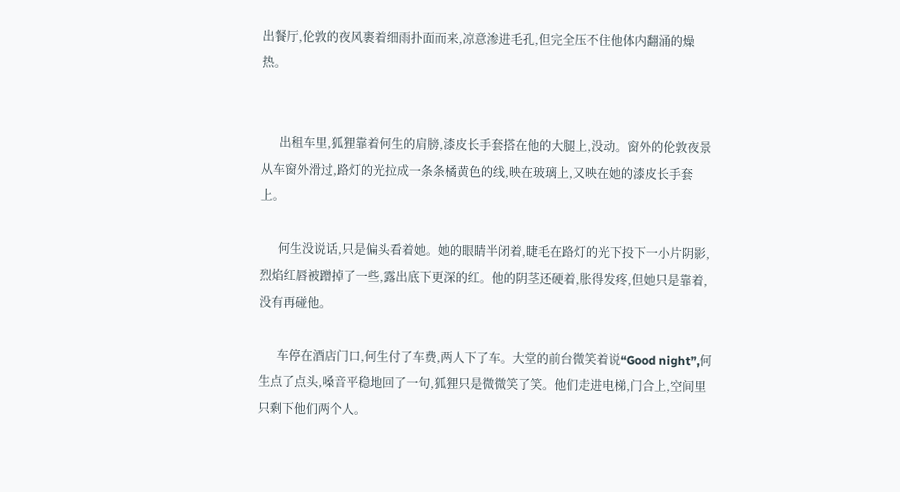出餐厅,伦敦的夜风裹着细雨扑面而来,凉意渗进毛孔,但完全压不住他体内翻涌的燥热。


      出租车里,狐狸靠着何生的肩膀,漆皮长手套搭在他的大腿上,没动。窗外的伦敦夜景从车窗外滑过,路灯的光拉成一条条橘黄色的线,映在玻璃上,又映在她的漆皮长手套上。

      何生没说话,只是偏头看着她。她的眼睛半闭着,睫毛在路灯的光下投下一小片阴影,烈焰红唇被蹭掉了一些,露出底下更深的红。他的阴茎还硬着,胀得发疼,但她只是靠着,没有再碰他。

      车停在酒店门口,何生付了车费,两人下了车。大堂的前台微笑着说“Good night”,何生点了点头,嗓音平稳地回了一句,狐狸只是微微笑了笑。他们走进电梯,门合上,空间里只剩下他们两个人。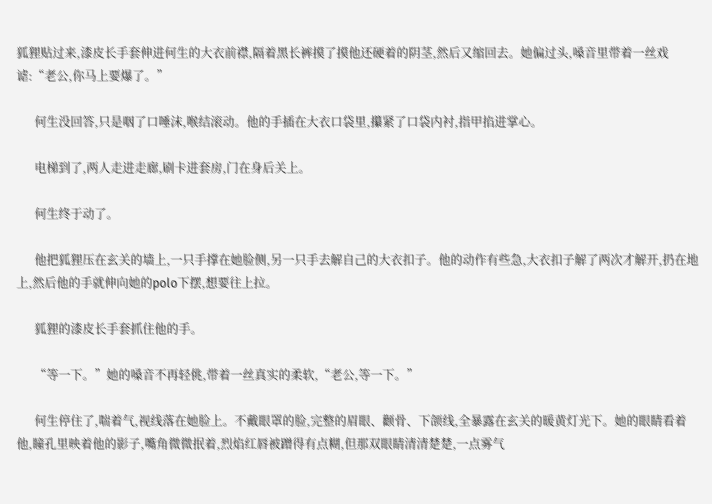狐狸贴过来,漆皮长手套伸进何生的大衣前襟,隔着黑长裤摸了摸他还硬着的阴茎,然后又缩回去。她偏过头,嗓音里带着一丝戏谑:“老公,你马上要爆了。”

      何生没回答,只是咽了口唾沫,喉结滚动。他的手插在大衣口袋里,攥紧了口袋内衬,指甲掐进掌心。

      电梯到了,两人走进走廊,刷卡进套房,门在身后关上。

      何生终于动了。

      他把狐狸压在玄关的墙上,一只手撑在她脸侧,另一只手去解自己的大衣扣子。他的动作有些急,大衣扣子解了两次才解开,扔在地上,然后他的手就伸向她的polo下摆,想要往上拉。

      狐狸的漆皮长手套抓住他的手。

      “等一下。”她的嗓音不再轻佻,带着一丝真实的柔软,“老公,等一下。”

      何生停住了,喘着气,视线落在她脸上。不戴眼罩的脸,完整的眉眼、颧骨、下颌线,全暴露在玄关的暖黄灯光下。她的眼睛看着他,瞳孔里映着他的影子,嘴角微微抿着,烈焰红唇被蹭得有点糊,但那双眼睛清清楚楚,一点雾气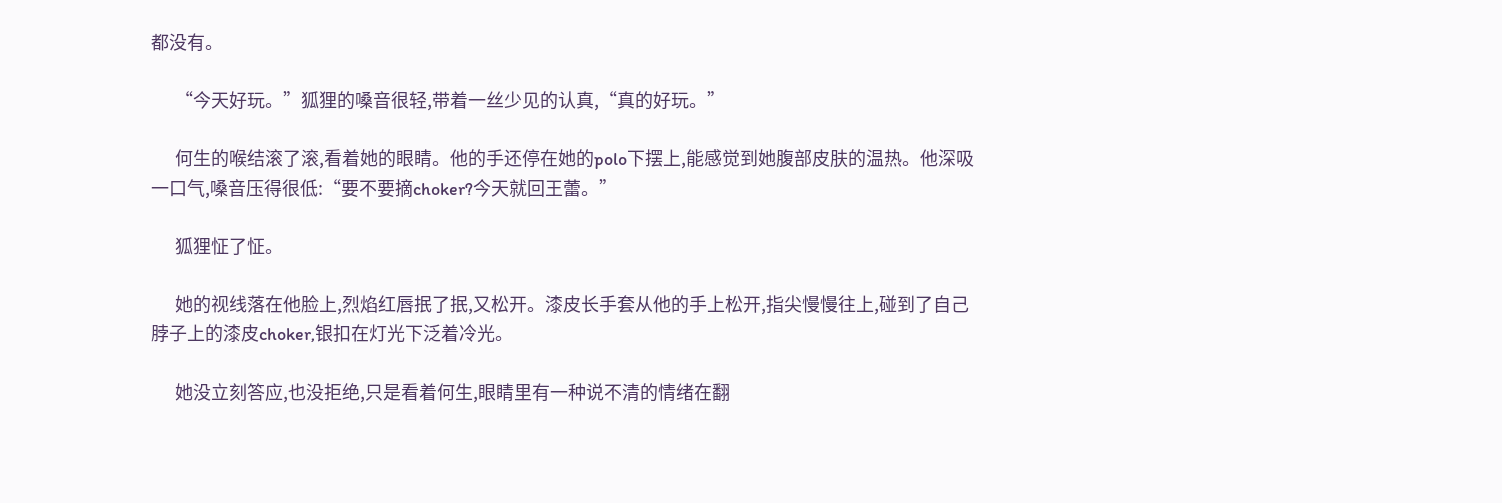都没有。

      “今天好玩。”狐狸的嗓音很轻,带着一丝少见的认真,“真的好玩。”

      何生的喉结滚了滚,看着她的眼睛。他的手还停在她的polo下摆上,能感觉到她腹部皮肤的温热。他深吸一口气,嗓音压得很低:“要不要摘choker?今天就回王蕾。”

      狐狸怔了怔。

      她的视线落在他脸上,烈焰红唇抿了抿,又松开。漆皮长手套从他的手上松开,指尖慢慢往上,碰到了自己脖子上的漆皮choker,银扣在灯光下泛着冷光。

      她没立刻答应,也没拒绝,只是看着何生,眼睛里有一种说不清的情绪在翻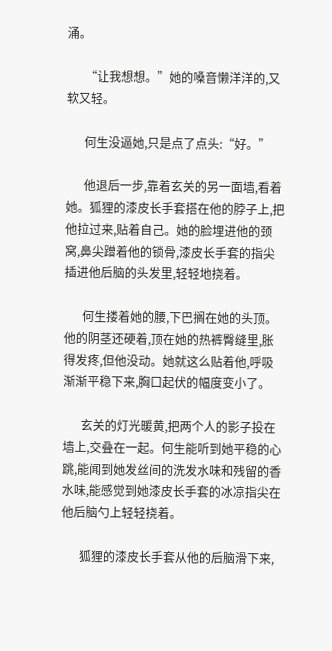涌。

      “让我想想。”她的嗓音懒洋洋的,又软又轻。

      何生没逼她,只是点了点头:“好。”

      他退后一步,靠着玄关的另一面墙,看着她。狐狸的漆皮长手套搭在他的脖子上,把他拉过来,贴着自己。她的脸埋进他的颈窝,鼻尖蹭着他的锁骨,漆皮长手套的指尖插进他后脑的头发里,轻轻地挠着。

      何生搂着她的腰,下巴搁在她的头顶。他的阴茎还硬着,顶在她的热裤臀缝里,胀得发疼,但他没动。她就这么贴着他,呼吸渐渐平稳下来,胸口起伏的幅度变小了。

      玄关的灯光暖黄,把两个人的影子投在墙上,交叠在一起。何生能听到她平稳的心跳,能闻到她发丝间的洗发水味和残留的香水味,能感觉到她漆皮长手套的冰凉指尖在他后脑勺上轻轻挠着。

      狐狸的漆皮长手套从他的后脑滑下来,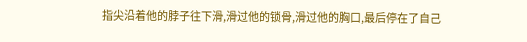指尖沿着他的脖子往下滑,滑过他的锁骨,滑过他的胸口,最后停在了自己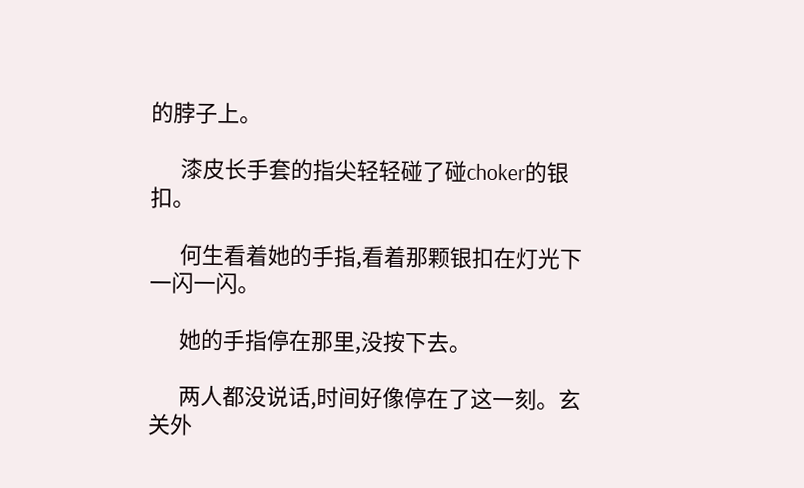的脖子上。

      漆皮长手套的指尖轻轻碰了碰choker的银扣。

      何生看着她的手指,看着那颗银扣在灯光下一闪一闪。

      她的手指停在那里,没按下去。

      两人都没说话,时间好像停在了这一刻。玄关外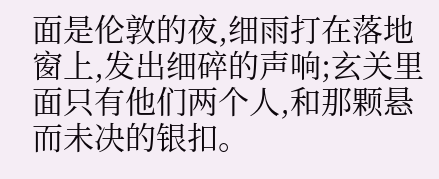面是伦敦的夜,细雨打在落地窗上,发出细碎的声响;玄关里面只有他们两个人,和那颗悬而未决的银扣。